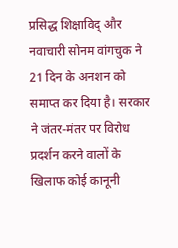प्रसिद्ध शिक्षाविद् और नवाचारी सोनम वांगचुक ने 21 दिन के अनशन को समाप्त कर दिया है। सरकार ने जंतर-मंतर पर विरोध प्रदर्शन करने वालों के खिलाफ कोई कानूनी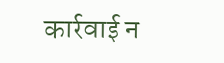कार्रवाई न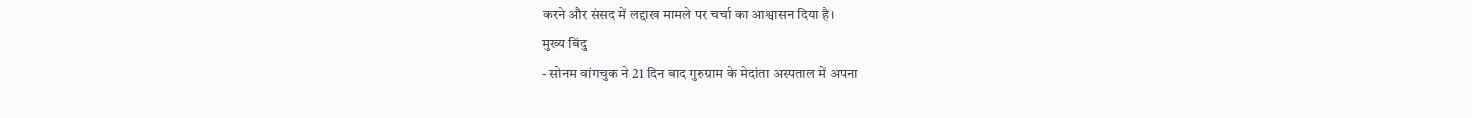करने और संसद में लद्दाख मामले पर चर्चा का आश्वासन दिया है।
मुख्य बिंदु
- सोनम वांगचुक ने 21 दिन बाद गुरुग्राम के मेदांता अस्पताल में अपना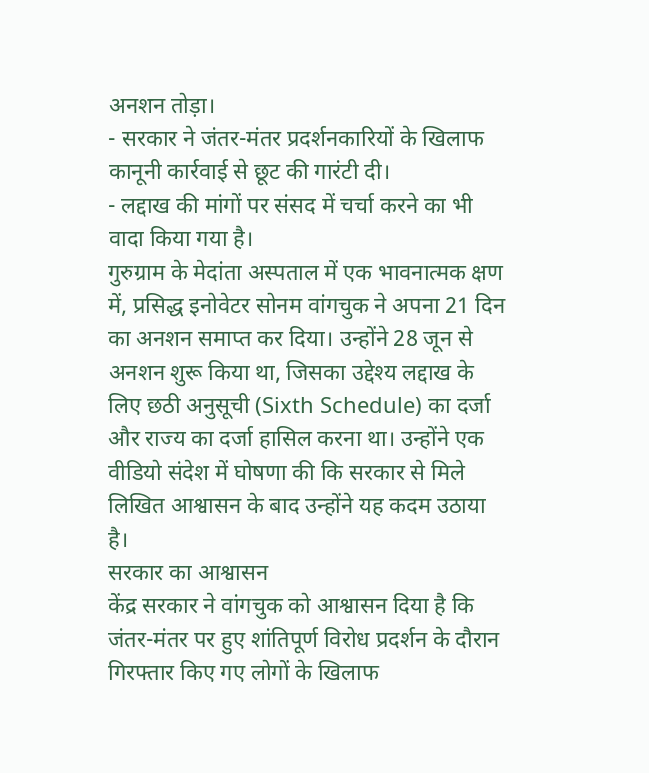अनशन तोड़ा।
- सरकार ने जंतर-मंतर प्रदर्शनकारियों के खिलाफ कानूनी कार्रवाई से छूट की गारंटी दी।
- लद्दाख की मांगों पर संसद में चर्चा करने का भी वादा किया गया है।
गुरुग्राम के मेदांता अस्पताल में एक भावनात्मक क्षण में, प्रसिद्ध इनोवेटर सोनम वांगचुक ने अपना 21 दिन का अनशन समाप्त कर दिया। उन्होंने 28 जून से अनशन शुरू किया था, जिसका उद्देश्य लद्दाख के लिए छठी अनुसूची (Sixth Schedule) का दर्जा और राज्य का दर्जा हासिल करना था। उन्होंने एक वीडियो संदेश में घोषणा की कि सरकार से मिले लिखित आश्वासन के बाद उन्होंने यह कदम उठाया है।
सरकार का आश्वासन
केंद्र सरकार ने वांगचुक को आश्वासन दिया है कि जंतर-मंतर पर हुए शांतिपूर्ण विरोध प्रदर्शन के दौरान गिरफ्तार किए गए लोगों के खिलाफ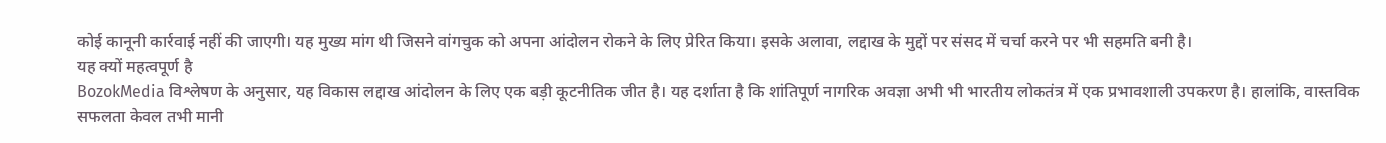कोई कानूनी कार्रवाई नहीं की जाएगी। यह मुख्य मांग थी जिसने वांगचुक को अपना आंदोलन रोकने के लिए प्रेरित किया। इसके अलावा, लद्दाख के मुद्दों पर संसद में चर्चा करने पर भी सहमति बनी है।
यह क्यों महत्वपूर्ण है
BozokMedia विश्लेषण के अनुसार, यह विकास लद्दाख आंदोलन के लिए एक बड़ी कूटनीतिक जीत है। यह दर्शाता है कि शांतिपूर्ण नागरिक अवज्ञा अभी भी भारतीय लोकतंत्र में एक प्रभावशाली उपकरण है। हालांकि, वास्तविक सफलता केवल तभी मानी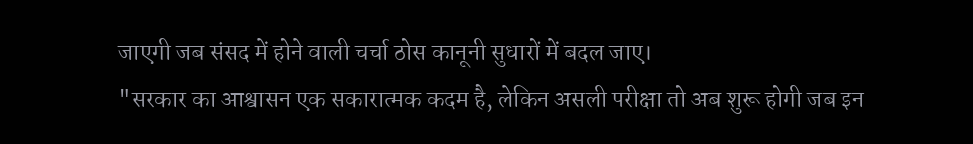जाएगी जब संसद में होने वाली चर्चा ठोस कानूनी सुधारों में बदल जाए।
"सरकार का आश्वासन एक सकारात्मक कदम है, लेकिन असली परीक्षा तो अब शुरू होगी जब इन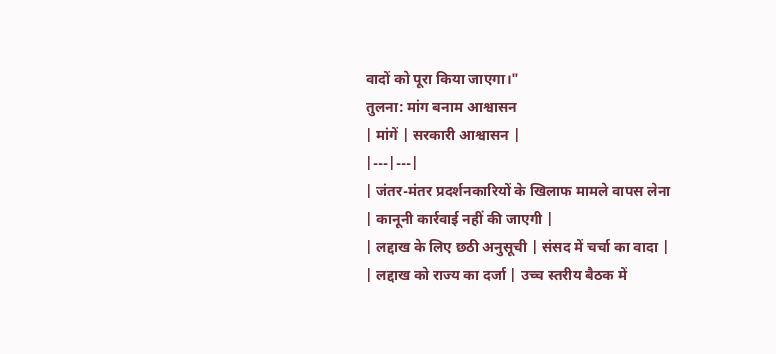वादों को पूरा किया जाएगा।"
तुलना: मांग बनाम आश्वासन
| मांगें | सरकारी आश्वासन |
|---|---|
| जंतर-मंतर प्रदर्शनकारियों के खिलाफ मामले वापस लेना | कानूनी कार्रवाई नहीं की जाएगी |
| लद्दाख के लिए छठी अनुसूची | संसद में चर्चा का वादा |
| लद्दाख को राज्य का दर्जा | उच्च स्तरीय बैठक में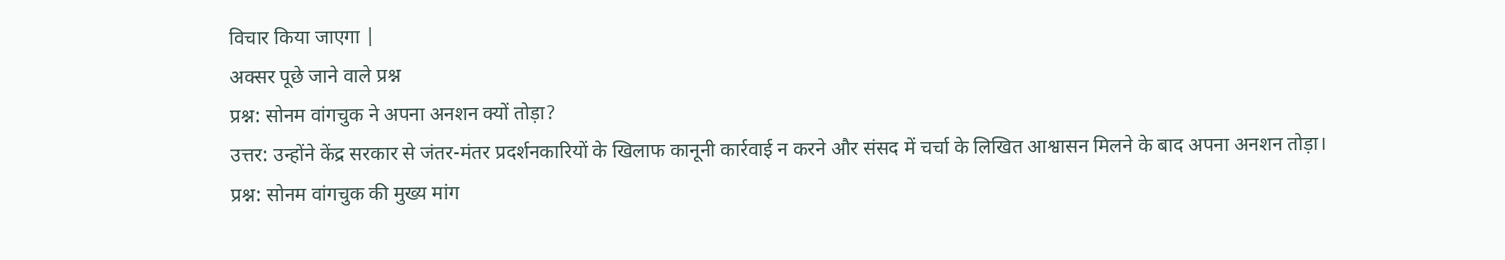विचार किया जाएगा |
अक्सर पूछे जाने वाले प्रश्न
प्रश्न: सोनम वांगचुक ने अपना अनशन क्यों तोड़ा?
उत्तर: उन्होंने केंद्र सरकार से जंतर-मंतर प्रदर्शनकारियों के खिलाफ कानूनी कार्रवाई न करने और संसद में चर्चा के लिखित आश्वासन मिलने के बाद अपना अनशन तोड़ा।
प्रश्न: सोनम वांगचुक की मुख्य मांग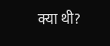क्या थी?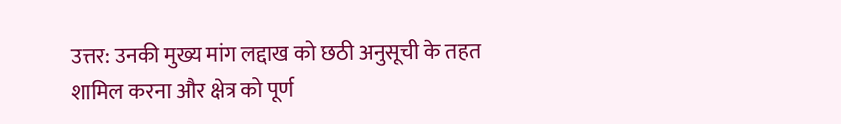उत्तर: उनकी मुख्य मांग लद्दाख को छठी अनुसूची के तहत शामिल करना और क्षेत्र को पूर्ण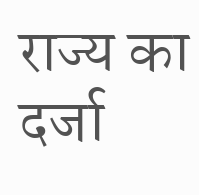राज्य का दर्जा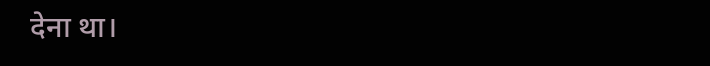देना था।